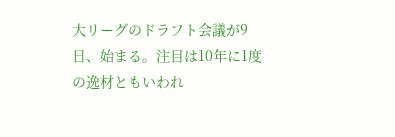大リーグのドラフト会議が9日、始まる。注目は10年に1度の逸材ともいわれ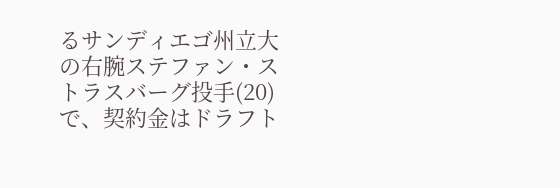るサンディエゴ州立大の右腕ステファン・ストラスバーグ投手(20)で、契約金はドラフト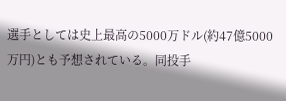選手としては史上最高の5000万ドル(約47億5000万円)とも予想されている。同投手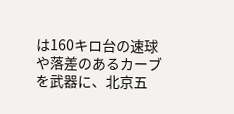は160キロ台の速球や落差のあるカーブを武器に、北京五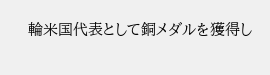輪米国代表として銅メダルを獲得し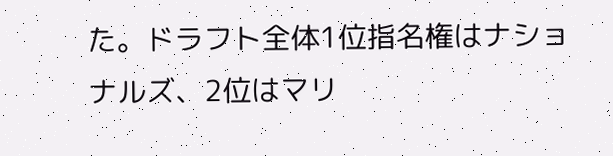た。ドラフト全体1位指名権はナショナルズ、2位はマリ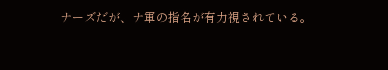ナーズだが、ナ軍の指名が有力視されている。